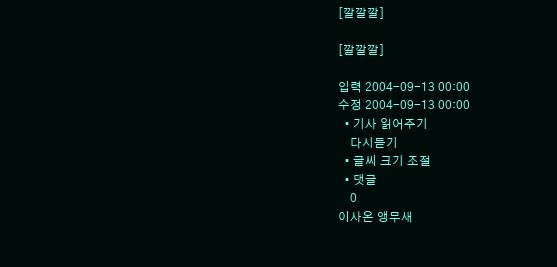[깔깔깔]

[깔깔깔]

입력 2004-09-13 00:00
수정 2004-09-13 00:00
  • 기사 읽어주기
    다시듣기
  • 글씨 크기 조절
  • 댓글
    0
이사온 앵무새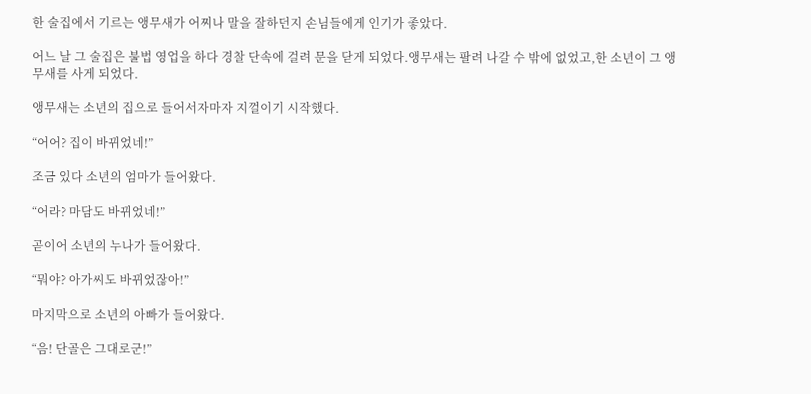한 술집에서 기르는 앵무새가 어찌나 말을 잘하던지 손님들에게 인기가 좋았다.

어느 날 그 술집은 불법 영업을 하다 경찰 단속에 걸려 문을 닫게 되었다.앵무새는 팔려 나갈 수 밖에 없었고,한 소년이 그 앵무새를 사게 되었다.

앵무새는 소년의 집으로 들어서자마자 지껄이기 시작했다.

“어어? 집이 바뀌었네!”

조금 있다 소년의 엄마가 들어왔다.

“어라? 마담도 바뀌었네!”

곧이어 소년의 누나가 들어왔다.

“뭐야? 아가씨도 바뀌었잖아!”

마지막으로 소년의 아빠가 들어왔다.

“음! 단골은 그대로군!”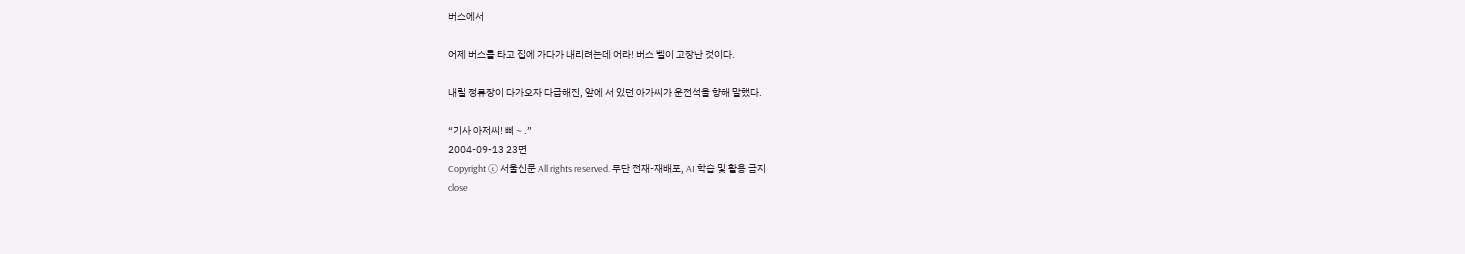버스에서

어제 버스를 타고 집에 가다가 내리려는데 어라! 버스 벨이 고장난 것이다.

내릴 정류장이 다가오자 다급해진, 앞에 서 있던 아가씨가 운전석을 향해 말했다.

“기사 아저씨! 삐∼.”
2004-09-13 23면
Copyright ⓒ 서울신문 All rights reserved. 무단 전재-재배포, AI 학습 및 활용 금지
close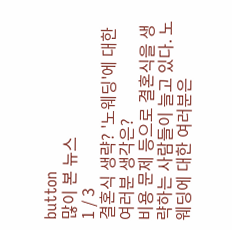button
많이 본 뉴스
1 / 3
결혼식 생략? '노웨딩'에 대한 여러분 생각은?
비용 문제 등으로 결혼식을 생략하는 사람들이 늘고 있다. 노웨딩에 대한 여러분은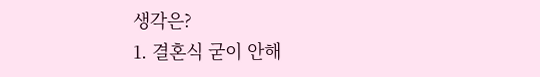생각은?
1. 결혼식 굳이 안해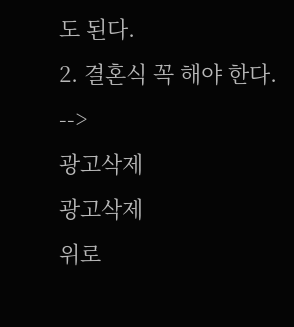도 된다.
2. 결혼식 꼭 해야 한다.
-->
광고삭제
광고삭제
위로